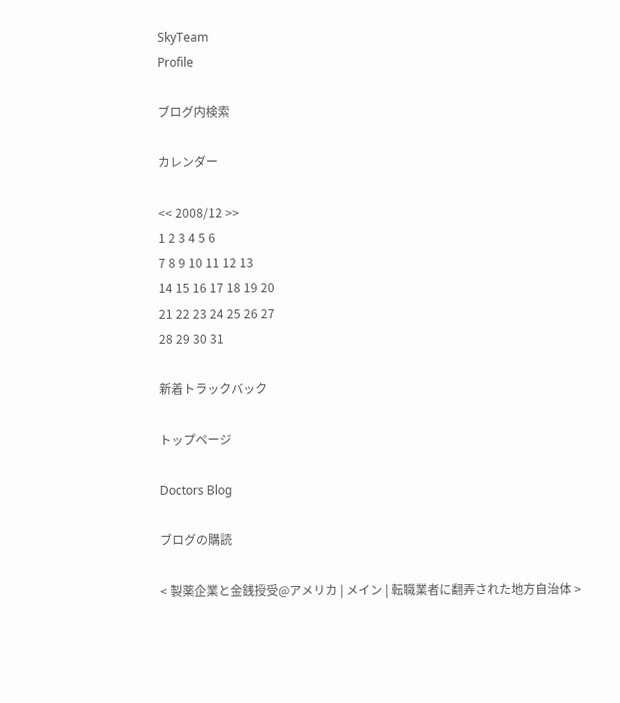SkyTeam
Profile

ブログ内検索

カレンダー

<< 2008/12 >>
1 2 3 4 5 6
7 8 9 10 11 12 13
14 15 16 17 18 19 20
21 22 23 24 25 26 27
28 29 30 31

新着トラックバック

トップページ

Doctors Blog

ブログの購読

< 製薬企業と金銭授受@アメリカ | メイン | 転職業者に翻弄された地方自治体 >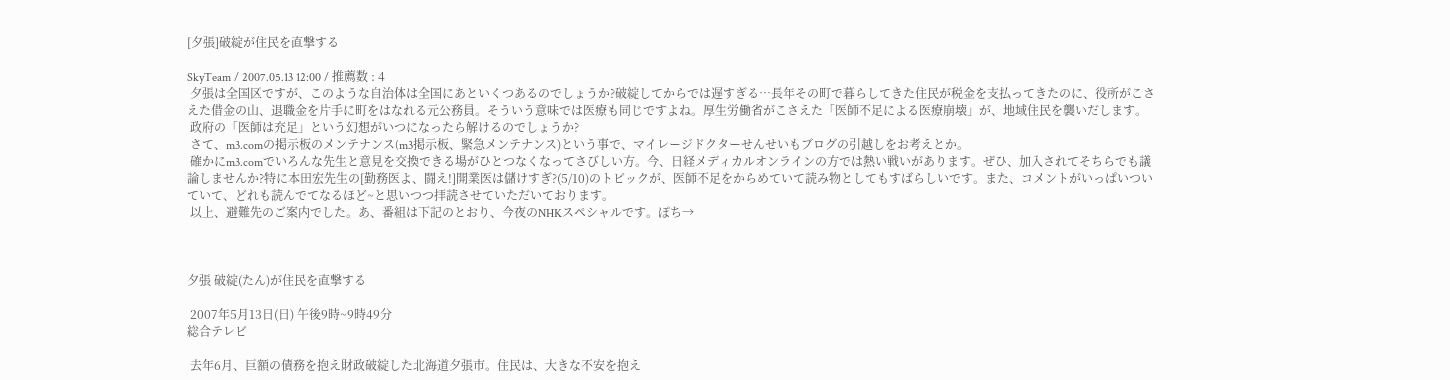[夕張]破綻が住民を直撃する

SkyTeam / 2007.05.13 12:00 / 推薦数 : 4
 夕張は全国区ですが、このような自治体は全国にあといくつあるのでしょうか?破綻してからでは遅すぎる…長年その町で暮らしてきた住民が税金を支払ってきたのに、役所がこさえた借金の山、退職金を片手に町をはなれる元公務員。そういう意味では医療も同じですよね。厚生労働省がこさえた「医師不足による医療崩壊」が、地域住民を襲いだします。
 政府の「医師は充足」という幻想がいつになったら解けるのでしょうか?
 さて、m3.comの掲示板のメンテナンス(m3掲示板、緊急メンテナンス)という事で、マイレージドクターせんせいもブログの引越しをお考えとか。
 確かにm3.comでいろんな先生と意見を交換できる場がひとつなくなってさびしい方。今、日経メディカルオンラインの方では熱い戦いがあります。ぜひ、加入されてそちらでも議論しませんか?特に本田宏先生の[勤務医よ、闘え!]開業医は儲けすぎ?(5/10)のトピックが、医師不足をからめていて読み物としてもすばらしいです。また、コメントがいっぱいついていて、どれも読んでてなるほど~と思いつつ拝読させていただいております。
 以上、避難先のご案内でした。あ、番組は下記のとおり、今夜のNHKスペシャルです。ぽち→



夕張 破綻(たん)が住民を直撃する

 2007年5月13日(日) 午後9時~9時49分
総合テレビ

 去年6月、巨額の債務を抱え財政破綻した北海道夕張市。住民は、大きな不安を抱え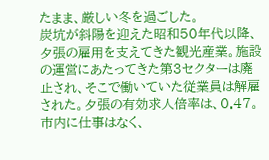たまま、厳しい冬を過ごした。
炭坑が斜陽を迎えた昭和50年代以降、夕張の雇用を支えてきた観光産業。施設の運営にあたってきた第3セクターは廃止され、そこで働いていた従業員は解雇された。夕張の有効求人倍率は、0.47。市内に仕事はなく、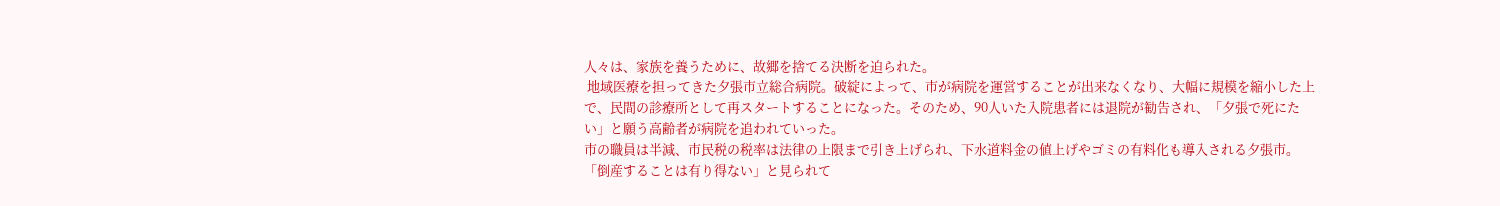人々は、家族を養うために、故郷を捨てる決断を迫られた。
 地域医療を担ってきた夕張市立総合病院。破綻によって、市が病院を運営することが出来なくなり、大幅に規模を縮小した上で、民間の診療所として再スタートすることになった。そのため、90人いた入院患者には退院が勧告され、「夕張で死にたい」と願う高齢者が病院を追われていった。
市の職員は半減、市民税の税率は法律の上限まで引き上げられ、下水道料金の値上げやゴミの有料化も導入される夕張市。「倒産することは有り得ない」と見られて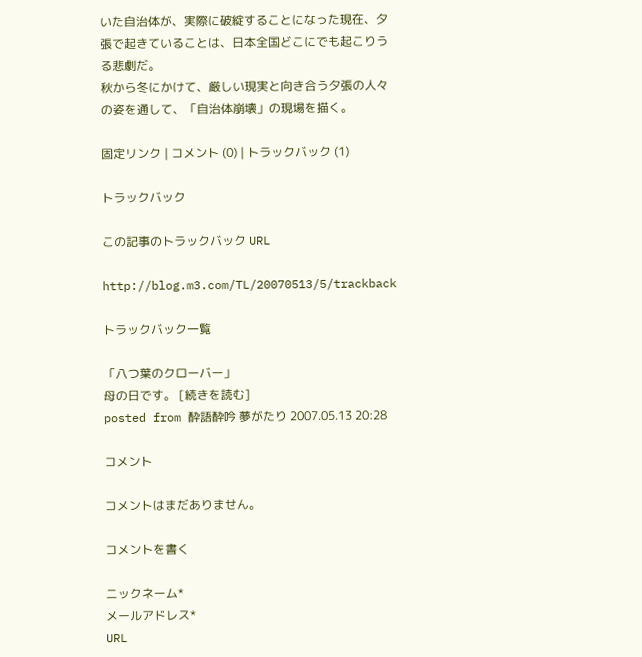いた自治体が、実際に破綻することになった現在、夕張で起きていることは、日本全国どこにでも起こりうる悲劇だ。
秋から冬にかけて、厳しい現実と向き合う夕張の人々の姿を通して、「自治体崩壊」の現場を描く。

固定リンク | コメント (0) | トラックバック (1)

トラックバック

この記事のトラックバック URL

http://blog.m3.com/TL/20070513/5/trackback

トラックバック一覧

「八つ葉のクローバー」
母の日です。 [続きを読む]
posted from 酔語酔吟 夢がたり 2007.05.13 20:28

コメント

コメントはまだありません。

コメントを書く

ニックネーム*
メールアドレス*
URL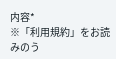内容*
※「利用規約」をお読みのう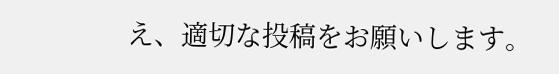え、適切な投稿をお願いします。